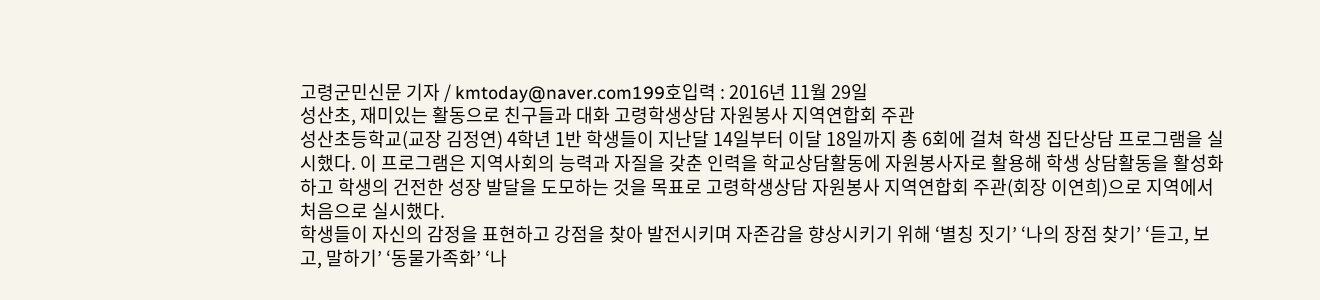고령군민신문 기자 / kmtoday@naver.com199호입력 : 2016년 11월 29일
성산초, 재미있는 활동으로 친구들과 대화 고령학생상담 자원봉사 지역연합회 주관
성산초등학교(교장 김정연) 4학년 1반 학생들이 지난달 14일부터 이달 18일까지 총 6회에 걸쳐 학생 집단상담 프로그램을 실시했다. 이 프로그램은 지역사회의 능력과 자질을 갖춘 인력을 학교상담활동에 자원봉사자로 활용해 학생 상담활동을 활성화하고 학생의 건전한 성장 발달을 도모하는 것을 목표로 고령학생상담 자원봉사 지역연합회 주관(회장 이연희)으로 지역에서 처음으로 실시했다.
학생들이 자신의 감정을 표현하고 강점을 찾아 발전시키며 자존감을 향상시키기 위해 ‘별칭 짓기’ ‘나의 장점 찾기’ ‘듣고, 보고, 말하기’ ‘동물가족화’ ‘나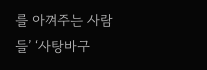를 아껴주는 사람들’ ‘사탕바구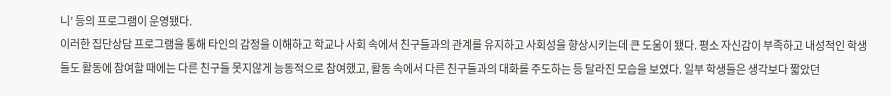니’ 등의 프로그램이 운영됐다.
이러한 집단상담 프로그램을 통해 타인의 감정을 이해하고 학교나 사회 속에서 친구들과의 관계를 유지하고 사회성을 향상시키는데 큰 도움이 됐다. 평소 자신감이 부족하고 내성적인 학생들도 활동에 참여할 때에는 다른 친구들 못지않게 능동적으로 참여했고, 활동 속에서 다른 친구들과의 대화를 주도하는 등 달라진 모습을 보였다. 일부 학생들은 생각보다 짧았던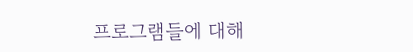프로그램들에 대해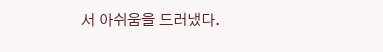서 아쉬움을 드러냈다.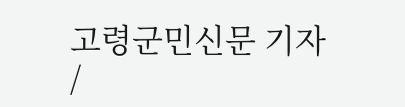고령군민신문 기자 /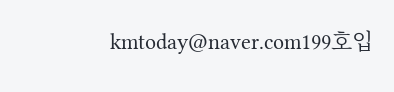kmtoday@naver.com199호입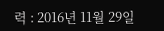력 : 2016년 11월 29일